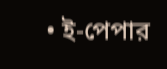• ই-পেপার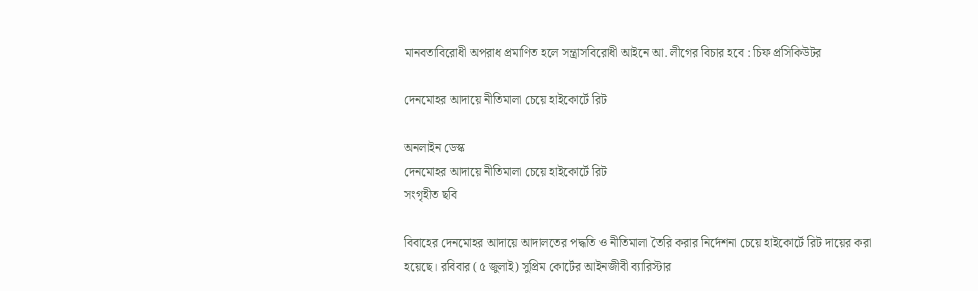মানবতাবিরোধী অপরাধ প্রমাণিত হলে সন্ত্রাসবিরোধী আইনে আ. লীগের বিচার হবে : চিফ প্রসিকিউটর

দেনমোহর আদায়ে নীতিমালা চেয়ে হাইকোর্টে রিট

অনলাইন ডেস্ক
দেনমোহর আদায়ে নীতিমালা চেয়ে হাইকোর্টে রিট
সংগৃহীত ছবি

বিবাহের দেনমোহর আদায়ে আদালতের পদ্ধতি ও নীতিমালা তৈরি করার নির্দেশনা চেয়ে হাইকোর্টে রিট দায়ের করা হয়েছে। রবিবার (৫ জুলাই) সুপ্রিম কোর্টের আইনজীবী ব্যারিস্টার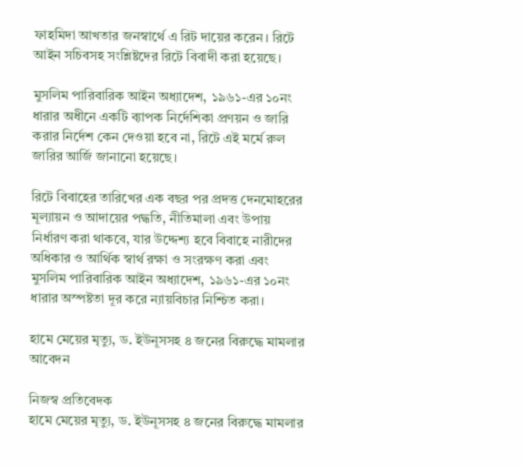ফাহমিদা আখতার জনস্বার্থে এ রিট দায়ের করেন। রিটে আইন সচিবসহ সংশ্লিষ্টদের রিটে বিবাদী করা হয়েছে।

মুসলিম পারিবারিক আইন অধ্যাদেশ, ১৯৬১-এর ১০নং ধারার অধীনে একটি ব্যাপক নির্দেশিকা প্রণয়ন ও জারি করার নির্দেশ কেন দেওয়া হবে না, রিটে এই মর্মে রুল জারির আর্জি জানানো হয়েছে।

রিটে বিবাহের তারিখের এক বছর পর প্রদত্ত দেনমোহরের মূল্যায়ন ও আদায়ের পদ্ধতি, নীতিমালা এবং উপায় নির্ধারণ করা থাকবে, যার উদ্দেশ্য হবে বিবাহে নারীদের অধিকার ও আর্থিক স্বার্থ রক্ষা ও সংরক্ষণ করা এবং মুসলিম পারিবারিক আইন অধ্যাদেশ, ১৯৬১-এর ১০নং ধারার অস্পষ্টতা দূর করে ন্যায়বিচার নিশ্চিত করা।

হামে মেয়ের মৃত্যু, ড. ইউনূসসহ ৪ জনের বিরুদ্ধে মামলার আবেদন

নিজস্ব প্রতিবেদক
হামে মেয়ের মৃত্যু, ড. ইউনূসসহ ৪ জনের বিরুদ্ধে মামলার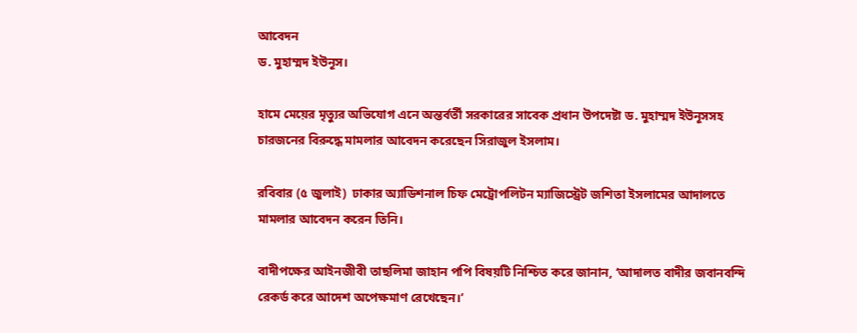আবেদন
ড. মুহাম্মদ ইউনূস।

হামে মেয়ের মৃত্যুর অভিযোগ এনে অন্তর্বর্তী সরকারের সাবেক প্রধান উপদেষ্টা ড. মুহাম্মদ ইউনূসসহ চারজনের বিরুদ্ধে মামলার আবেদন করেছেন সিরাজুল ইসলাম।

রবিবার (৫ জুলাই)  ঢাকার অ্যাডিশনাল চিফ মেট্রোপলিটন ম্যাজিস্ট্রেট জশিতা ইসলামের আদালতে মামলার আবেদন করেন তিনি।

বাদীপক্ষের আইনজীবী তাছলিমা জাহান পপি বিষয়টি নিশ্চিত করে জানান, ‘আদালত বাদীর জবানবন্দি রেকর্ড করে আদেশ অপেক্ষমাণ রেখেছেন।’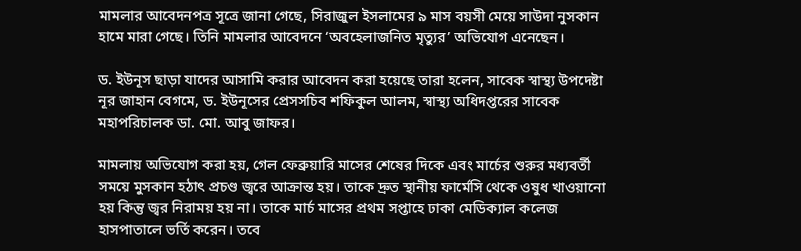মামলার আবেদনপত্র সূত্রে জানা গেছে, সিরাজুল ইসলামের ৯ মাস বয়সী মেয়ে সাউদা নুসকান হামে মারা গেছে। তিনি মামলার আবেদনে ‘অবহেলাজনিত মৃত্যুর’ অভিযোগ এনেছেন।

ড. ইউনূস ছাড়া যাদের আসামি করার আবেদন করা হয়েছে তারা হলেন, সাবেক স্বাস্থ্য উপদেষ্টা নূর জাহান বেগমে, ড. ইউনূসের প্রেসসচিব শফিকুল আলম, স্বাস্থ্য অধিদপ্তরের সাবেক মহাপরিচালক ডা. মো. আবু জাফর।

মামলায় অভিযোগ করা হয়, গেল ফেব্রুয়ারি মাসের শেষের দিকে এবং মার্চের শুরুর মধ্যবর্তী সময়ে মুসকান হঠাৎ প্রচণ্ড জ্বরে আক্রান্ত হয়। তাকে দ্রুত স্থানীয় ফার্মেসি থেকে ওষুধ খাওয়ানো হয় কিন্তু জ্বর নিরাময় হয় না। তাকে মার্চ মাসের প্রথম সপ্তাহে ঢাকা মেডিক্যাল কলেজ হাসপাতালে ভর্তি করেন। তবে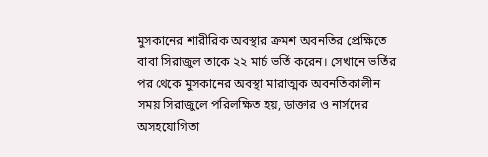মুসকানের শারীরিক অবস্থার ক্রমশ অবনতির প্রেক্ষিতে বাবা সিরাজুল তাকে ২২ মার্চ ভর্তি করেন। সেখানে ভর্তির পর থেকে মুসকানের অবস্থা মারাত্মক অবনতিকালীন সময় সিরাজুলে পরিলক্ষিত হয়, ডাক্তার ও নার্সদের অসহযোগিতা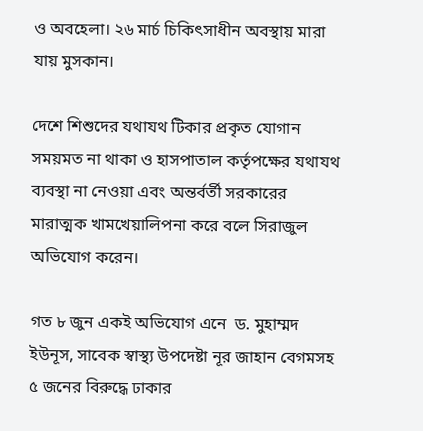ও অবহেলা। ২৬ মার্চ চিকিৎসাধীন অবস্থায় মারা যায় মুসকান।

দেশে শিশুদের যথাযথ টিকার প্রকৃত যোগান সময়মত না থাকা ও হাসপাতাল কর্তৃপক্ষের যথাযথ ব্যবস্থা না নেওয়া এবং অন্তর্বর্তী সরকারের মারাত্মক খামখেয়ালিপনা করে বলে সিরাজুল অভিযোগ করেন।

গত ৮ জুন একই অভিযোগ এনে  ড. মুহাম্মদ ইউনূস, সাবেক স্বাস্থ্য উপদেষ্টা নূর জাহান বেগমসহ ৫ জনের বিরুদ্ধে ঢাকার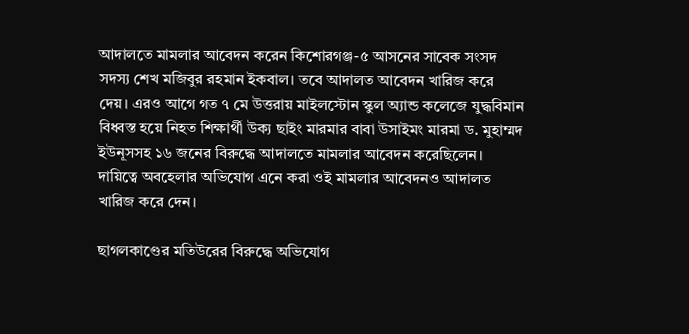আদালতে মামলার আবেদন করেন কিশোরগঞ্জ-৫ আসনের সাবেক সংসদ সদস্য শেখ মজিবুর রহমান ইকবাল। তবে আদালত আবেদন খারিজ করে দেয়। এরও আগে গত ৭ মে উত্তরায় মাইলস্টোন স্কুল অ্যান্ড কলেজে যুদ্ধবিমান বিধ্বস্ত হয়ে নিহত শিক্ষার্থী উক্য ছাইং মারমার বাবা উসাইমং মারমা ড. মুহাম্মদ ইউনূসসহ ১৬ জনের বিরুদ্ধে আদালতে মামলার আবেদন করেছিলেন। দায়িত্বে অবহেলার অভিযোগ এনে করা ওই মামলার আবেদনও আদালত খারিজ করে দেন।

ছাগলকাণ্ডের মতিউরের বিরুদ্ধে অভিযোগ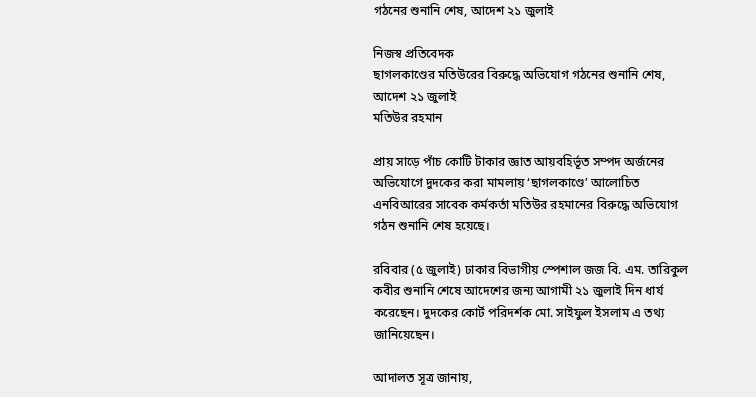গঠনের শুনানি শেষ, আদেশ ২১ জুলাই

নিজস্ব প্রতিবেদক
ছাগলকাণ্ডের মতিউরের বিরুদ্ধে অভিযোগ গঠনের শুনানি শেষ, আদেশ ২১ জুলাই
মতিউর রহমান

প্রায় সাড়ে পাঁচ কোটি টাকার জ্ঞাত আয়বহির্ভূত সম্পদ অর্জনের অভিযোগে দুদকের করা মামলায় ‘ছাগলকাণ্ডে’ আলোচিত এনবিআরের সাবেক কর্মকর্তা মতিউর রহমানের বিরুদ্ধে অভিযোগ গঠন শুনানি শেষ হয়েছে।

রবিবার (৫ জুলাই) ঢাকার বিভাগীয় স্পেশাল জজ বি. এম. তারিকুল কবীর শুনানি শেষে আদেশের জন্য আগামী ২১ জুলাই দিন ধার্য করেছেন। দুদকের কোর্ট পরিদর্শক মো. সাইফুল ইসলাম এ তথ্য জানিয়েছেন।

আদালত সূত্র জানায়,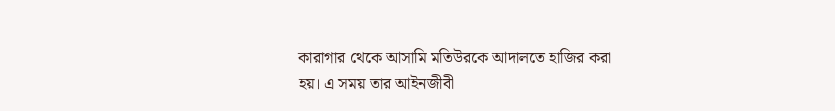কারাগার থেকে আসামি মতিউরকে আদালতে হাজির করা হয়। এ সময় তার আইনজীবী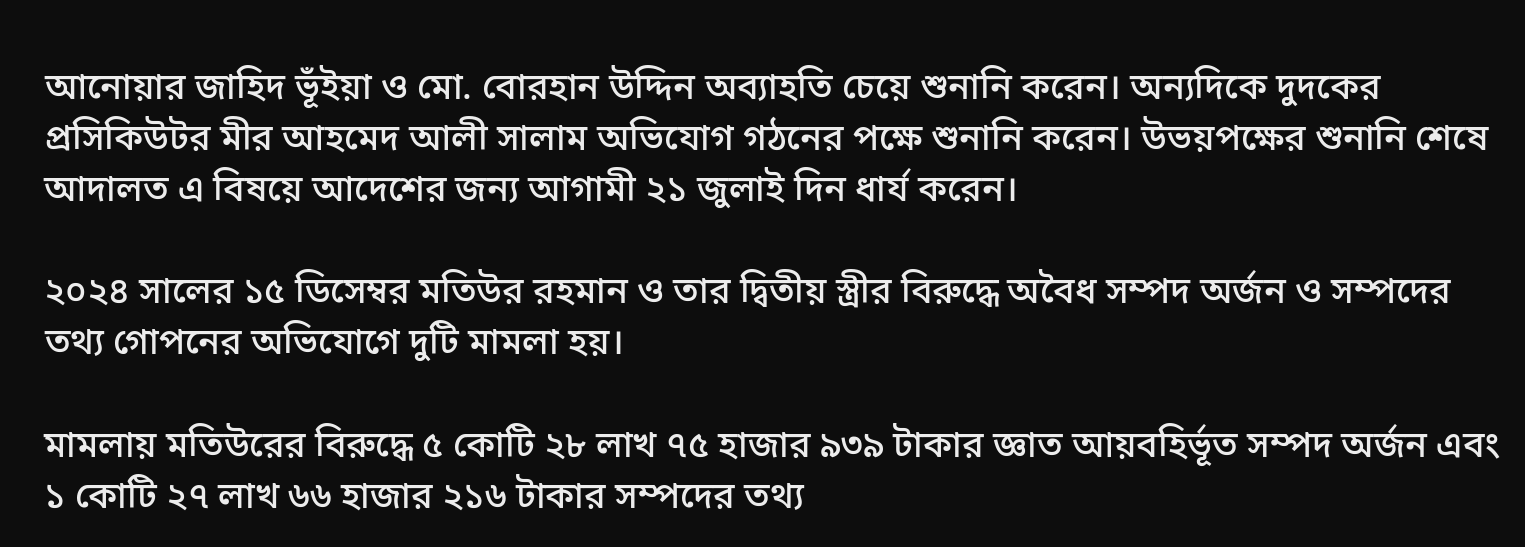আনোয়ার জাহিদ ভূঁইয়া ও মো. বোরহান উদ্দিন অব্যাহতি চেয়ে শুনানি করেন। অন্যদিকে দুদকের প্রসিকিউটর মীর আহমেদ আলী সালাম অভিযোগ গঠনের পক্ষে শুনানি করেন। উভয়পক্ষের শুনানি শেষে আদালত এ বিষয়ে আদেশের জন্য আগামী ২১ জুলাই দিন ধার্য করেন।

২০২৪ সালের ১৫ ডিসেম্বর মতিউর রহমান ও তার দ্বিতীয় স্ত্রীর বিরুদ্ধে অবৈধ সম্পদ অর্জন ও সম্পদের তথ্য গোপনের অভিযোগে দুটি মামলা হয়।

মামলায় মতিউরের বিরুদ্ধে ৫ কোটি ২৮ লাখ ৭৫ হাজার ৯৩৯ টাকার জ্ঞাত আয়বহির্ভূত সম্পদ অর্জন এবং ১ কোটি ২৭ লাখ ৬৬ হাজার ২১৬ টাকার সম্পদের তথ্য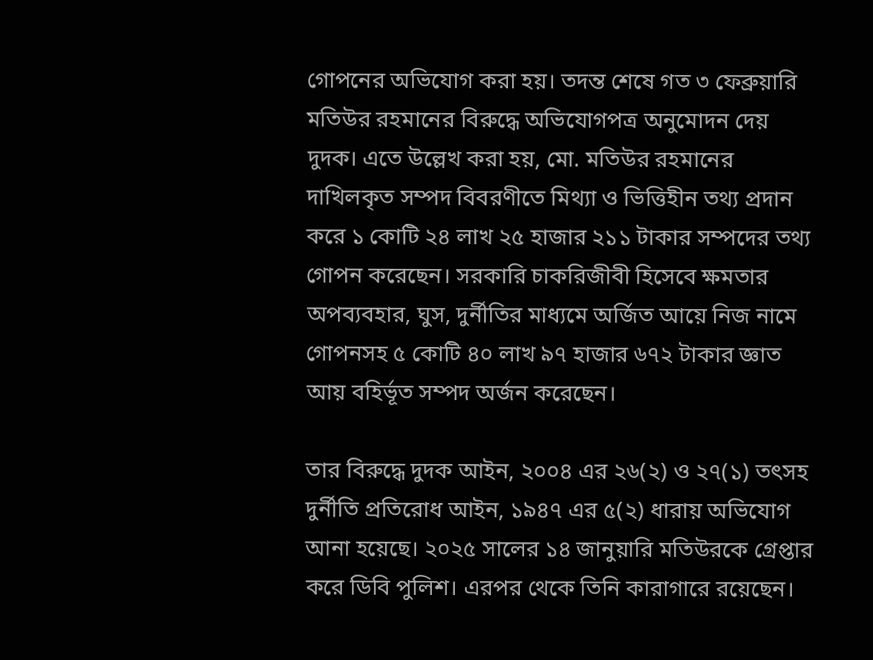গোপনের অভিযোগ করা হয়। তদন্ত শেষে গত ৩ ফেব্রুয়ারি মতিউর রহমানের বিরুদ্ধে অভিযোগপত্র অনুমোদন দেয় দুদক। এতে উল্লেখ করা হয়, মো. মতিউর রহমানের দাখিলকৃত সম্পদ বিবরণীতে মিথ্যা ও ভিত্তিহীন তথ্য প্রদান করে ১ কোটি ২৪ লাখ ২৫ হাজার ২১১ টাকার সম্পদের তথ্য গোপন করেছেন। সরকারি চাকরিজীবী হিসেবে ক্ষমতার অপব্যবহার, ঘুস, দুর্নীতির মাধ্যমে অর্জিত আয়ে নিজ নামে গোপনসহ ৫ কোটি ৪০ লাখ ৯৭ হাজার ৬৭২ টাকার জ্ঞাত আয় বহির্ভূত সম্পদ অর্জন করেছেন।

তার বিরুদ্ধে দুদক আইন, ২০০৪ এর ২৬(২) ও ২৭(১) তৎসহ দুর্নীতি প্রতিরোধ আইন, ১৯৪৭ এর ৫(২) ধারায় অভিযোগ আনা হয়েছে। ২০২৫ সালের ১৪ জানুয়ারি মতিউরকে গ্রেপ্তার করে ডিবি পুলিশ। এরপর থেকে তিনি কারাগারে রয়েছেন।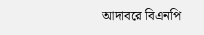আদাবরে বিএনপি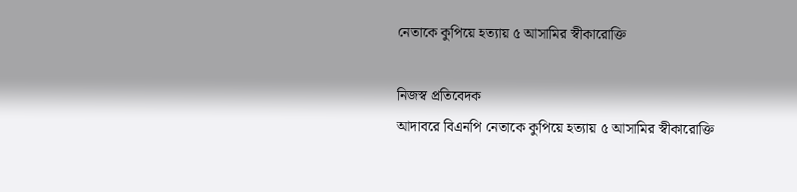নেতাকে কুপিয়ে হত্যায় ৫ আসামির স্বীকারোক্তি

নিজস্ব প্রতিবেদক
আদাবরে বিএনপি নেতাকে কুপিয়ে হত্যায় ৫ আসামির স্বীকারোক্তি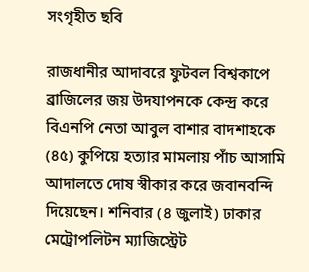সংগৃহীত ছবি

রাজধানীর আদাবরে ফুটবল বিশ্বকাপে ব্রাজিলের জয় উদযাপনকে কেন্দ্র করে বিএনপি নেতা আবুল বাশার বাদশাহকে (৪৫) কুপিয়ে হত্যার মামলায় পাঁচ আসামি আদালতে দোষ স্বীকার করে জবানবন্দি দিয়েছেন। শনিবার (৪ জুলাই) ঢাকার মেট্রোপলিটন ম্যাজিস্ট্রেট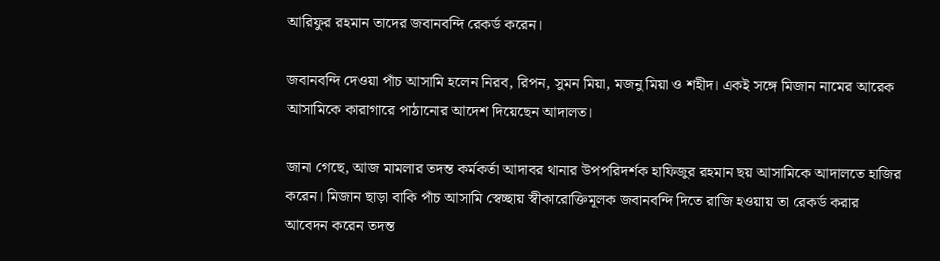আরিফুর রহমান তাদের জবানবন্দি রেকর্ড করেন।

জবানবন্দি দেওয়া পাঁচ আসামি হলেন নিরব, রিপন, সুমন মিয়া, মজনু মিয়া ও শহীদ। একই সঙ্গে মিজান নামের আরেক আসামিকে কারাগারে পাঠানোর আদেশ দিয়েছেন আদালত।

জানা গেছে, আজ মামলার তদন্ত কর্মকর্তা আদাবর থানার উপপরিদর্শক হাফিজুর রহমান ছয় আসামিকে আদালতে হাজির করেন। মিজান ছাড়া বাকি পাঁচ আসামি স্বেচ্ছায় স্বীকারোক্তিমূলক জবানবন্দি দিতে রাজি হওয়ায় তা রেকর্ড করার আবেদন করেন তদন্ত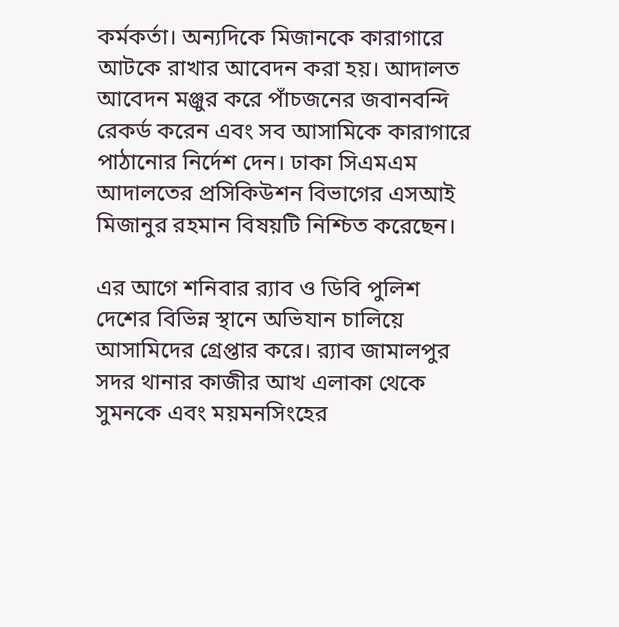কর্মকর্তা। অন্যদিকে মিজানকে কারাগারে আটকে রাখার আবেদন করা হয়। আদালত আবেদন মঞ্জুর করে পাঁচজনের জবানবন্দি রেকর্ড করেন এবং সব আসামিকে কারাগারে পাঠানোর নির্দেশ দেন। ঢাকা সিএমএম আদালতের প্রসিকিউশন বিভাগের এসআই মিজানুর রহমান বিষয়টি নিশ্চিত করেছেন।

এর আগে শনিবার র‍্যাব ও ডিবি পুলিশ দেশের বিভিন্ন স্থানে অভিযান চালিয়ে আসামিদের গ্রেপ্তার করে। র‍্যাব জামালপুর সদর থানার কাজীর আখ এলাকা থেকে সুমনকে এবং ময়মনসিংহের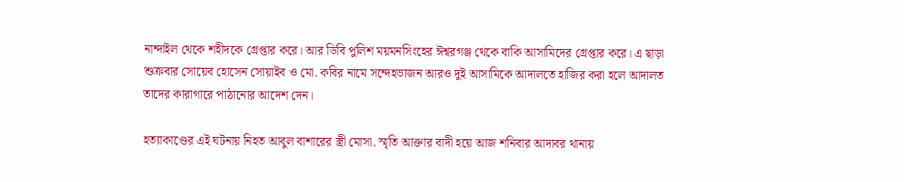নান্দাইল থেকে শহীদকে গ্রেপ্তার করে। আর ডিবি পুলিশ ময়মনসিংহের ঈশ্বরগঞ্জ থেকে বাকি আসামিদের গ্রেপ্তার করে। এ ছাড়া শুক্রবার সোয়েব হোসেন সোয়াইব ও মো. কবির নামে সন্দেহভাজন আরও দুই আসামিকে আদালতে হাজির করা হলে আদালত তাদের কারাগারে পাঠানোর আদেশ দেন।

হত্যাকাণ্ডের এই ঘটনায় নিহত আবুল বাশারের স্ত্রী মোসা. স্মৃতি আক্তার বাদী হয়ে আজ শনিবার আদাবর থানায়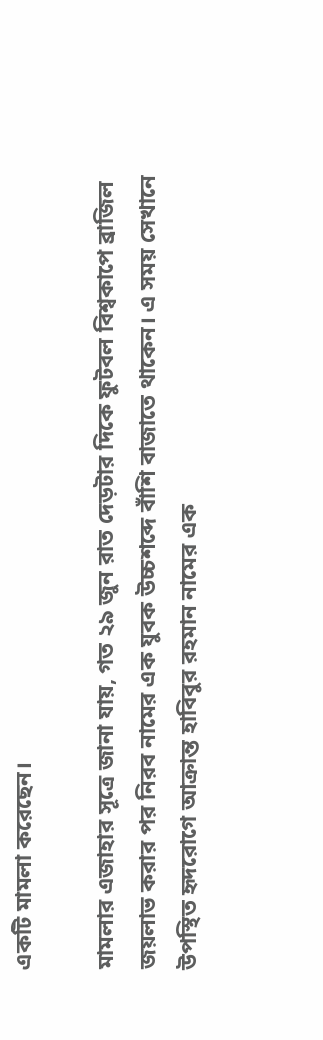একটি মামলা করেছেন।

মামলার এজাহার সূত্রে জানা যায়, গত ২৯ জুন রাত দেড়টার দিকে ফুটবল বিশ্বকাপে ব্রাজিল জয়লাভ করার পর নিরব নামের এক যুবক উচ্চশব্দে বাঁশি বাজাতে থাকেন। এ সময় সেখানে উপস্থিত হৃদরোগে আক্রান্ত হাবিবুর রহমান নামের এক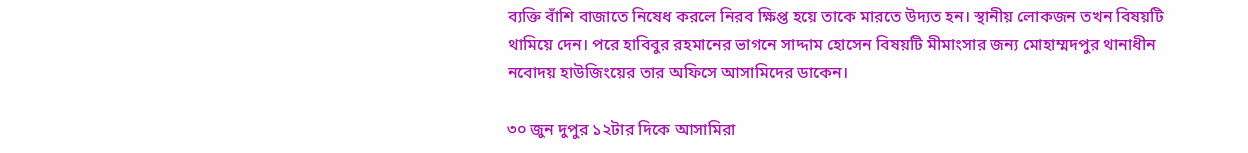ব্যক্তি বাঁশি বাজাতে নিষেধ করলে নিরব ক্ষিপ্ত হয়ে তাকে মারতে উদ্যত হন। স্থানীয় লোকজন তখন বিষয়টি থামিয়ে দেন। পরে হাবিবুর রহমানের ভাগনে সাদ্দাম হোসেন বিষয়টি মীমাংসার জন্য মোহাম্মদপুর থানাধীন নবোদয় হাউজিংয়ের তার অফিসে আসামিদের ডাকেন।

৩০ জুন দুপুর ১২টার দিকে আসামিরা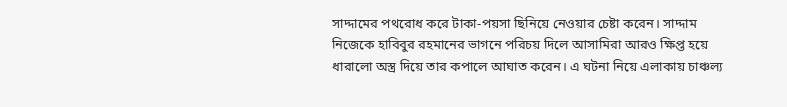সাদ্দামের পথরোধ করে টাকা-পয়সা ছিনিয়ে নেওয়ার চেষ্টা করেন। সাদ্দাম নিজেকে হাবিবুর রহমানের ভাগনে পরিচয় দিলে আসামিরা আরও ক্ষিপ্ত হয়ে ধারালো অস্ত্র দিয়ে তার কপালে আঘাত করেন। এ ঘটনা নিয়ে এলাকায় চাঞ্চল্য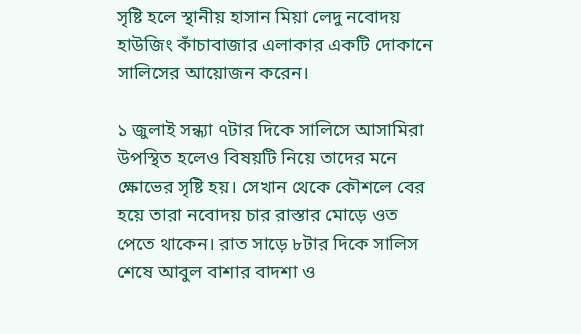সৃষ্টি হলে স্থানীয় হাসান মিয়া লেদু নবোদয় হাউজিং কাঁচাবাজার এলাকার একটি দোকানে সালিসের আয়োজন করেন।

১ জুলাই সন্ধ্যা ৭টার দিকে সালিসে আসামিরা উপস্থিত হলেও বিষয়টি নিয়ে তাদের মনে ক্ষোভের সৃষ্টি হয়। সেখান থেকে কৌশলে বের হয়ে তারা নবোদয় চার রাস্তার মোড়ে ওত পেতে থাকেন। রাত সাড়ে ৮টার দিকে সালিস শেষে আবুল বাশার বাদশা ও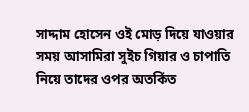সাদ্দাম হোসেন ওই মোড় দিয়ে যাওয়ার সময় আসামিরা সুইচ গিয়ার ও চাপাতি নিয়ে তাদের ওপর অতর্কিত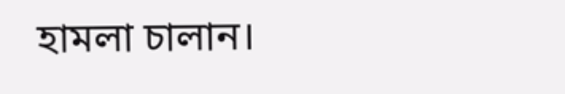হামলা চালান।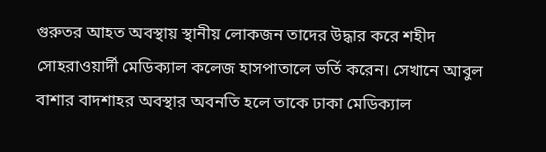গুরুতর আহত অবস্থায় স্থানীয় লোকজন তাদের উদ্ধার করে শহীদ সোহরাওয়ার্দী মেডিক্যাল কলেজ হাসপাতালে ভর্তি করেন। সেখানে আবুল বাশার বাদশাহর অবস্থার অবনতি হলে তাকে ঢাকা মেডিক্যাল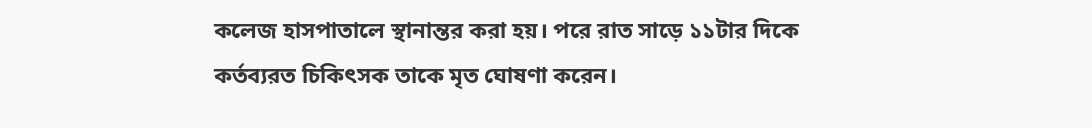কলেজ হাসপাতালে স্থানান্তর করা হয়। পরে রাত সাড়ে ১১টার দিকে কর্তব্যরত চিকিৎসক তাকে মৃত ঘোষণা করেন।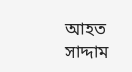আহত সাদ্দাম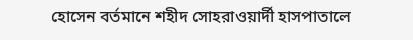হোসেন বর্তমানে শহীদ সোহরাওয়ার্দী হাসপাতালে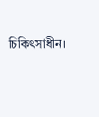চিকিৎসাধীন।